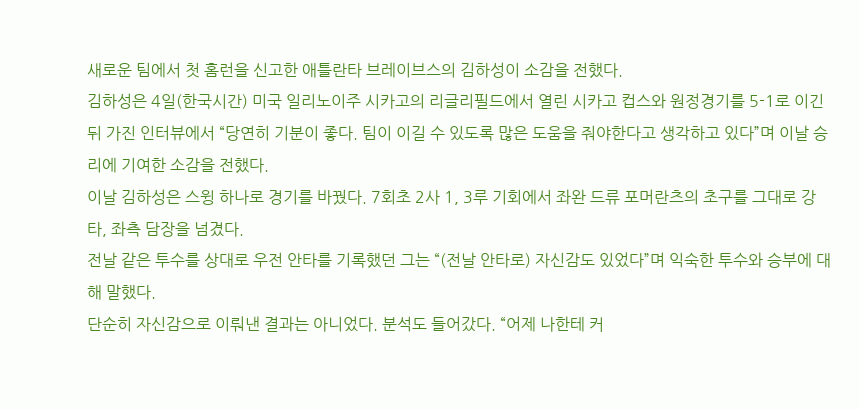새로운 팀에서 첫 홈런을 신고한 애틀란타 브레이브스의 김하성이 소감을 전했다.
김하성은 4일(한국시간) 미국 일리노이주 시카고의 리글리필드에서 열린 시카고 컵스와 원정경기를 5-1로 이긴 뒤 가진 인터뷰에서 “당연히 기분이 좋다. 팀이 이길 수 있도록 많은 도움을 줘야한다고 생각하고 있다”며 이날 승리에 기여한 소감을 전했다.
이날 김하성은 스윙 하나로 경기를 바꿨다. 7회초 2사 1, 3루 기회에서 좌완 드류 포머란츠의 초구를 그대로 강타, 좌측 담장을 넘겼다.
전날 같은 투수를 상대로 우전 안타를 기록했던 그는 “(전날 안타로) 자신감도 있었다”며 익숙한 투수와 승부에 대해 말했다.
단순히 자신감으로 이뤄낸 결과는 아니었다. 분석도 들어갔다. “어제 나한테 커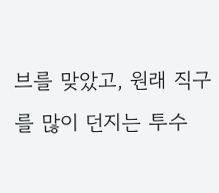브를 맞았고, 원래 직구를 많이 던지는 투수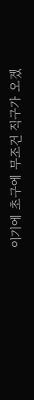이기에 초구에 무조건 직구가 오겠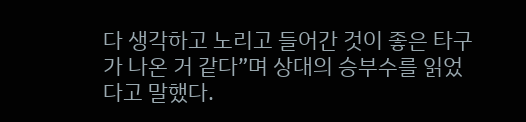다 생각하고 노리고 들어간 것이 좋은 타구가 나온 거 같다”며 상대의 승부수를 읽었다고 말했다.